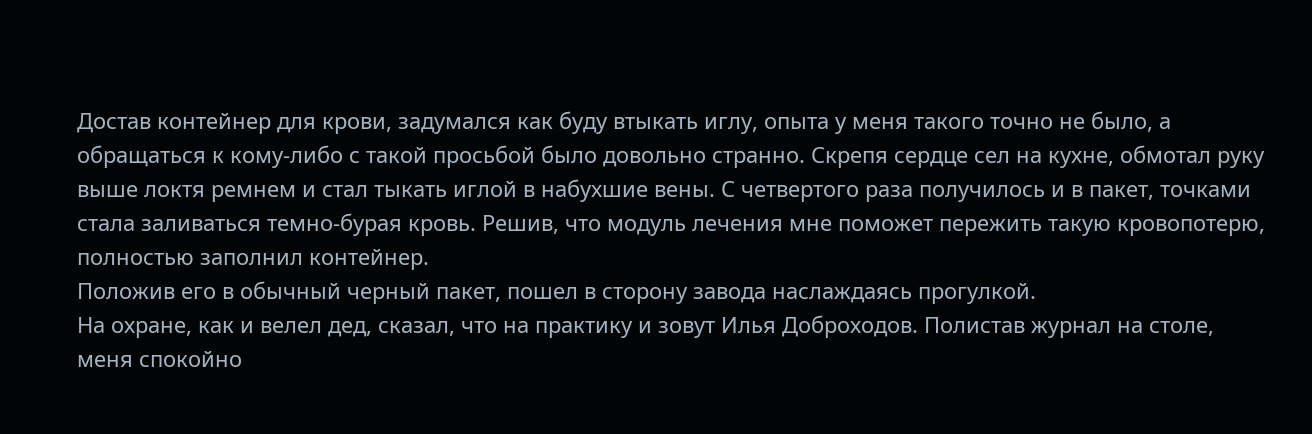Достав контейнер для крови, задумался как буду втыкать иглу, опыта у меня такого точно не было, а обращаться к кому-либо с такой просьбой было довольно странно. Скрепя сердце сел на кухне, обмотал руку выше локтя ремнем и стал тыкать иглой в набухшие вены. С четвертого раза получилось и в пакет, точками стала заливаться темно-бурая кровь. Решив, что модуль лечения мне поможет пережить такую кровопотерю, полностью заполнил контейнер.
Положив его в обычный черный пакет, пошел в сторону завода наслаждаясь прогулкой.
На охране, как и велел дед, сказал, что на практику и зовут Илья Доброходов. Полистав журнал на столе, меня спокойно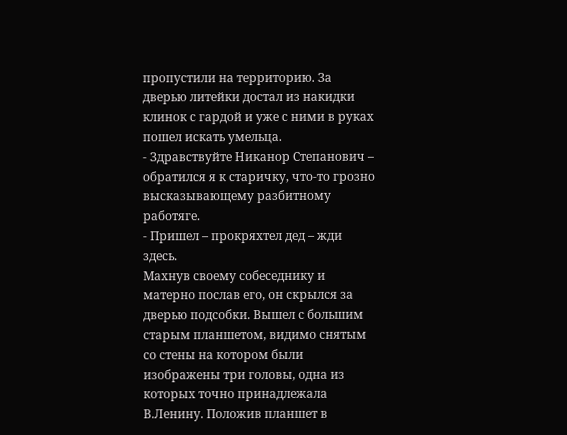пропустили на территорию. За дверью литейки достал из накидки клинок с гардой и уже с ними в руках пошел искать умельца.
- Здравствуйте Никанор Степанович – обратился я к старичку, что-то грозно высказывающему разбитному работяге.
- Пришел – прокряхтел дед – жди здесь.
Махнув своему собеседнику и матерно послав его, он скрылся за дверью подсобки. Вышел с большим старым планшетом, видимо снятым со стены на котором были изображены три головы, одна из которых точно принадлежала В.Ленину. Положив планшет в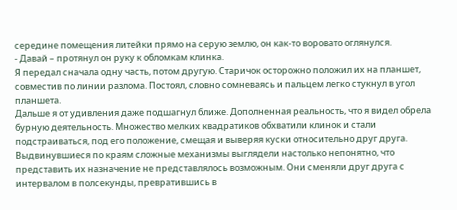середине помещения литейки прямо на серую землю, он как-то воровато оглянулся.
- Давай – протянул он руку к обломкам клинка.
Я передал сначала одну часть, потом другую. Старичок осторожно положил их на планшет, совместив по линии разлома. Постоял, словно сомневаясь и пальцем легко стукнул в угол планшета.
Дальше я от удивления даже подшагнул ближе. Дополненная реальность, что я видел обрела бурную деятельность. Множество мелких квадратиков обхватили клинок и стали подстраиваться, под его положение, смещая и выверяя куски относительно друг друга. Выдвинувшиеся по краям сложные механизмы выглядели настолько непонятно, что представить их назначение не представлялось возможным. Они сменяли друг друга с интервалом в полсекунды, превратившись в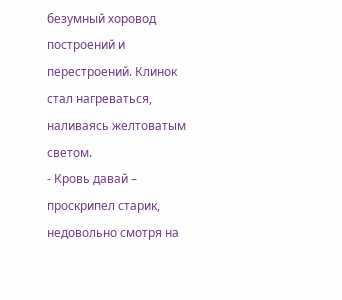безумный хоровод построений и перестроений. Клинок стал нагреваться, наливаясь желтоватым светом.
- Кровь давай – проскрипел старик, недовольно смотря на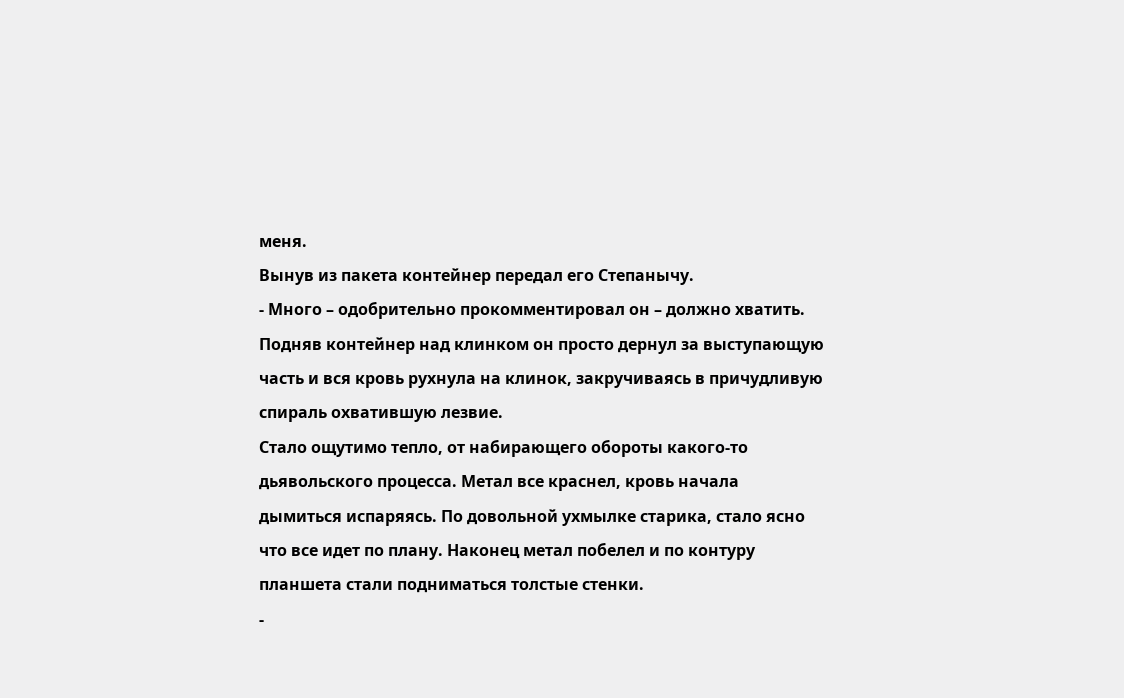меня.
Вынув из пакета контейнер передал его Степанычу.
- Много – одобрительно прокомментировал он – должно хватить.
Подняв контейнер над клинком он просто дернул за выступающую часть и вся кровь рухнула на клинок, закручиваясь в причудливую спираль охватившую лезвие.
Стало ощутимо тепло, от набирающего обороты какого-то дьявольского процесса. Метал все краснел, кровь начала дымиться испаряясь. По довольной ухмылке старика, стало ясно что все идет по плану. Наконец метал побелел и по контуру планшета стали подниматься толстые стенки.
-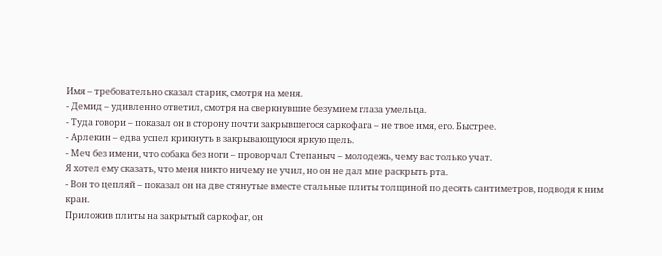Имя – требовательно сказал старик, смотря на меня.
- Демид – удивленно ответил, смотря на сверкнувшие безумием глаза умельца.
- Туда говори – показал он в сторону почти закрывшегося саркофага – не твое имя, его. Быстрее.
- Арлекин – едва успел крикнуть в закрывающуюся яркую щель.
- Меч без имени, что собака без ноги – проворчал Степаныч – молодежь, чему вас только учат.
Я хотел ему сказать, что меня никто ничему не учил, но он не дал мне раскрыть рта.
- Вон то цепляй – показал он на две стянутые вместе стальные плиты толщиной по десять сантиметров, подводя к ним кран.
Приложив плиты на закрытый саркофаг, он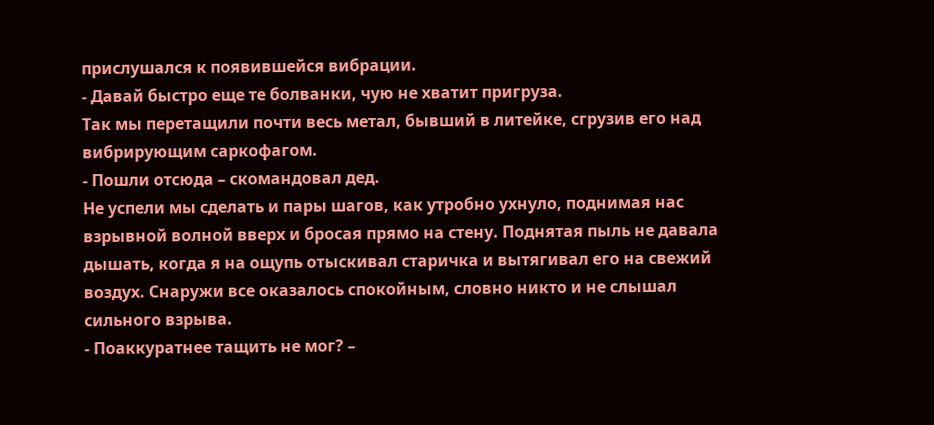прислушался к появившейся вибрации.
- Давай быстро еще те болванки, чую не хватит пригруза.
Так мы перетащили почти весь метал, бывший в литейке, сгрузив его над вибрирующим саркофагом.
- Пошли отсюда – скомандовал дед.
Не успели мы сделать и пары шагов, как утробно ухнуло, поднимая нас взрывной волной вверх и бросая прямо на стену. Поднятая пыль не давала дышать, когда я на ощупь отыскивал старичка и вытягивал его на свежий воздух. Снаружи все оказалось спокойным, словно никто и не слышал сильного взрыва.
- Поаккуратнее тащить не мог? –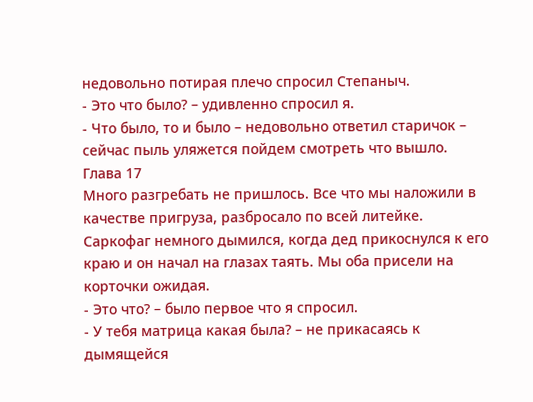недовольно потирая плечо спросил Степаныч.
- Это что было? – удивленно спросил я.
- Что было, то и было – недовольно ответил старичок – сейчас пыль уляжется пойдем смотреть что вышло.
Глава 17
Много разгребать не пришлось. Все что мы наложили в качестве пригруза, разбросало по всей литейке. Саркофаг немного дымился, когда дед прикоснулся к его краю и он начал на глазах таять. Мы оба присели на корточки ожидая.
- Это что? – было первое что я спросил.
- У тебя матрица какая была? – не прикасаясь к дымящейся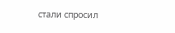стали спросил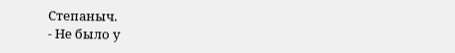Степаныч.
- Не было у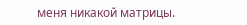меня никакой матрицы.